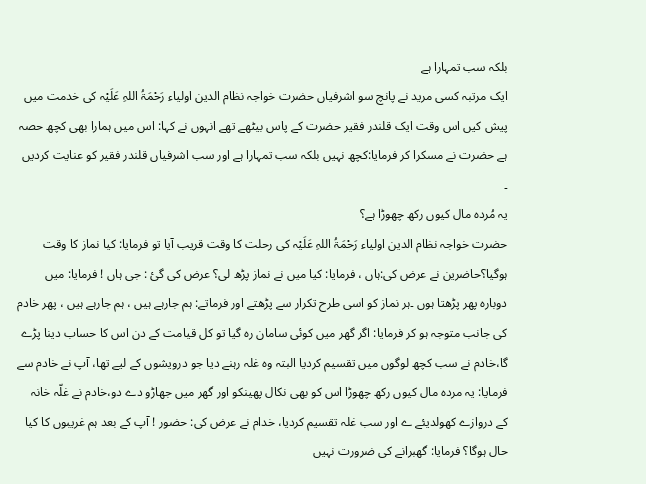بلکہ سب تمہارا ہے
ایک مرتبہ کسی مرید نے پانچ سو اشرفیاں حضرت خواجہ نظام الدین اولیاء رَحْمَۃُ اللہِ عَلَیْہ کی خدمت میں پیش کیں اس وقت ایک قلندر فقیر حضرت کے پاس بیٹھے تھے انہوں نے کہا: اس میں ہمارا بھی کچھ حصہ ہے حضرت نے مسکرا کر فرمایا:کچھ نہیں بلکہ سب تمہارا ہے اور سب اشرفیاں قلندر فقیر کو عنایت کردیں ۔
یہ مُردہ مال کیوں رکھ چھوڑا ہے؟
حضرت خواجہ نظام الدین اولیاء رَحْمَۃُ اللہِ عَلَیْہ کی رحلت کا وقت قریب آیا تو فرمایا: کیا نماز کا وقت ہوگیا؟حاضرین نے عرض کی:ہاں ، فرمایا: کیا میں نے نماز پڑھ لی؟ عرض کی گئ : جی ہاں ! فرمایا: میں دوبارہ پھر پڑھتا ہوں ۔ہر نماز کو اسی طرح تکرار سے پڑھتے اور فرماتے: ہم جارہے ہیں ، ہم جارہے ہیں ، پھر خادم کی جانب متوجہ ہو کر فرمایا: اگر گھر میں کوئی سامان رہ گیا تو کل قیامت کے دن اس کا حساب دینا پڑے گا،خادم نے سب کچھ لوگوں میں تقسیم کردیا البتہ وہ غلہ رہنے دیا جو درویشوں کے لیے تھا، آپ نے خادم سے فرمایا: یہ مردہ مال کیوں رکھ چھوڑا اس کو بھی نکال پھینکو اور گھر میں جھاڑو دے دو،خادم نے غلّہ خانہ کے دروازے کھولدیئے ے اور سب غلہ تقسیم کردیا، خدام نے عرض کی: حضور ! آپ کے بعد ہم غریبوں کا کیا حال ہوگا؟ فرمایا: گھبرانے کی ضرورت نہیں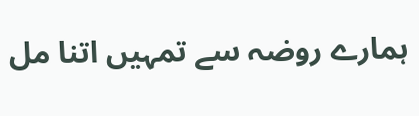ہمارے روضہ سے تمہیں اتنا مل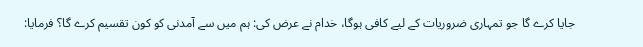جایا کرے گا جو تمہاری ضروریات کے لیے کافی ہوگا، خدام نے عرض کی: ہم میں سے آمدنی کو کون تقسیم کرے گا؟ فرمایا: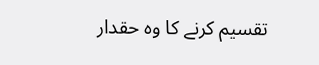تقسیم کرنے کا وہ حقدار